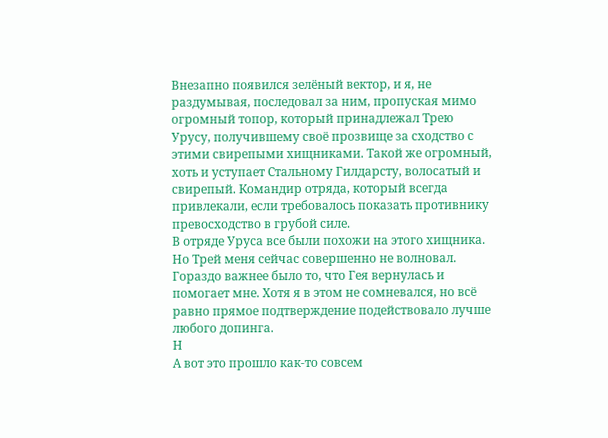Внезапно появился зелёный вектор, и я, не раздумывая, последовал за ним, пропуская мимо огромный топор, который принадлежал Трею Урусу, получившему своё прозвище за сходство с этими свирепыми хищниками. Такой же огромный, хоть и уступает Стальному Гилдарсту, волосатый и свирепый. Командир отряда, который всегда привлекали, если требовалось показать противнику превосходство в грубой силе.
В отряде Уруса все были похожи на этого хищника. Но Трей меня сейчас совершенно не волновал. Гораздо важнее было то, что Гея вернулась и помогает мне. Хотя я в этом не сомневался, но всё равно прямое подтверждение подействовало лучше любого допинга.
Н
А вот это прошло как-то совсем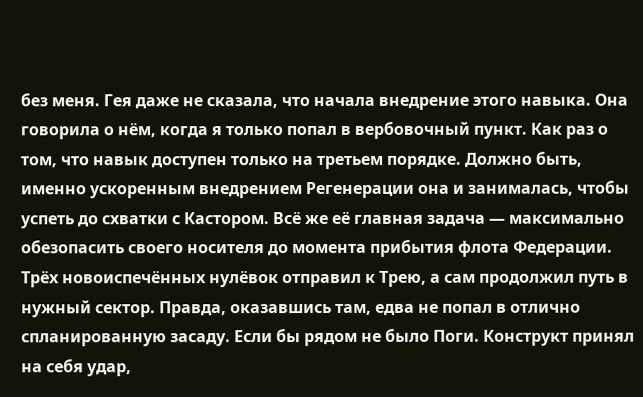без меня. Гея даже не сказала, что начала внедрение этого навыка. Она говорила о нём, когда я только попал в вербовочный пункт. Как раз о том, что навык доступен только на третьем порядке. Должно быть, именно ускоренным внедрением Регенерации она и занималась, чтобы успеть до схватки с Кастором. Всё же её главная задача — максимально обезопасить своего носителя до момента прибытия флота Федерации.
Трёх новоиспечённых нулёвок отправил к Трею, а сам продолжил путь в нужный сектор. Правда, оказавшись там, едва не попал в отлично спланированную засаду. Если бы рядом не было Поги. Конструкт принял на себя удар,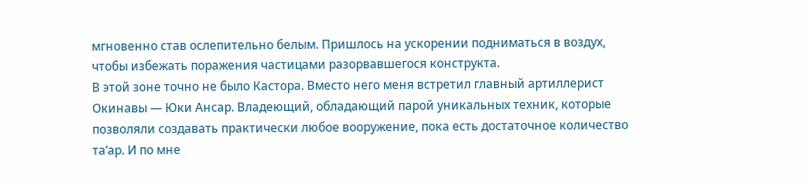мгновенно став ослепительно белым. Пришлось на ускорении подниматься в воздух, чтобы избежать поражения частицами разорвавшегося конструкта.
В этой зоне точно не было Кастора. Вместо него меня встретил главный артиллерист Окинавы — Юки Ансар. Владеющий, обладающий парой уникальных техник, которые позволяли создавать практически любое вооружение, пока есть достаточное количество та’ар. И по мне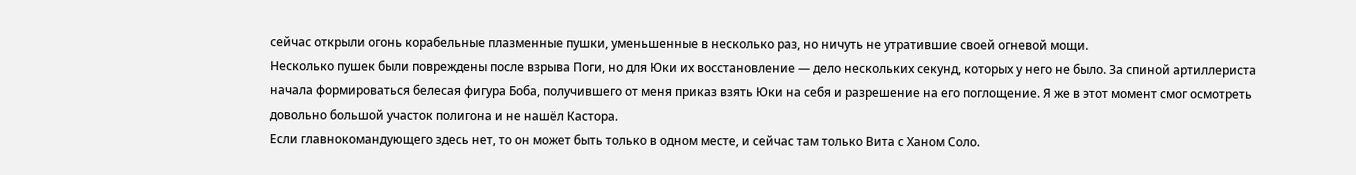сейчас открыли огонь корабельные плазменные пушки, уменьшенные в несколько раз, но ничуть не утратившие своей огневой мощи.
Несколько пушек были повреждены после взрыва Поги, но для Юки их восстановление — дело нескольких секунд, которых у него не было. За спиной артиллериста начала формироваться белесая фигура Боба, получившего от меня приказ взять Юки на себя и разрешение на его поглощение. Я же в этот момент смог осмотреть довольно большой участок полигона и не нашёл Кастора.
Если главнокомандующего здесь нет, то он может быть только в одном месте, и сейчас там только Вита с Ханом Соло.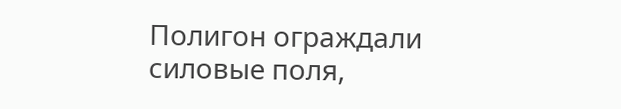Полигон ограждали силовые поля,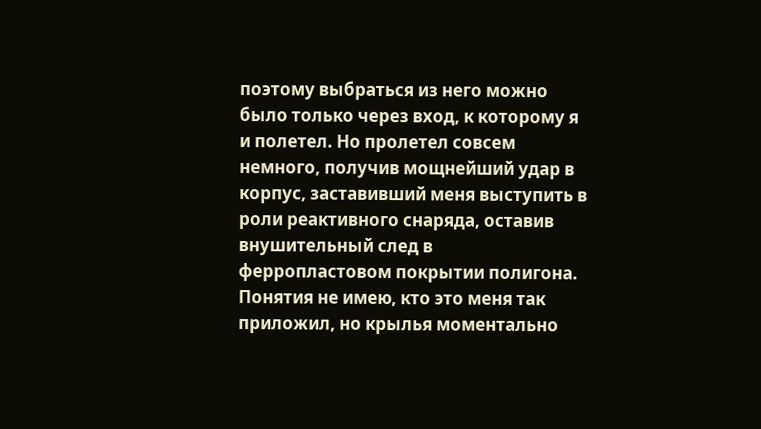поэтому выбраться из него можно было только через вход, к которому я и полетел. Но пролетел совсем немного, получив мощнейший удар в корпус, заставивший меня выступить в роли реактивного снаряда, оставив внушительный след в ферропластовом покрытии полигона.
Понятия не имею, кто это меня так приложил, но крылья моментально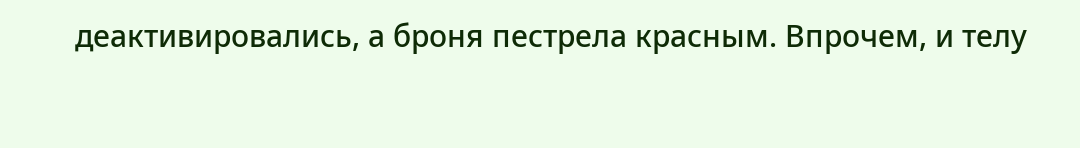деактивировались, а броня пестрела красным. Впрочем, и телу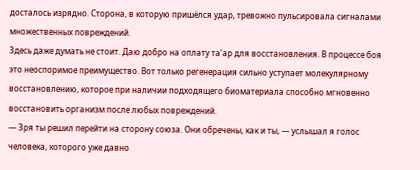досталось изрядно. Сторона, в которую пришёлся удар, тревожно пульсировала сигналами множественных повреждений.
Здесь даже думать не стоит. Даю добро на оплату та’ар для восстановления. В процессе боя это неоспоримое преимущество. Вот только регенерация сильно уступает молекулярному восстановлению, которое при наличии подходящего биоматериала способно мгновенно восстановить организм после любых повреждений.
— Зря ты решил перейти на сторону союза. Они обречены, как и ты, — услышал я голос человека, которого уже давно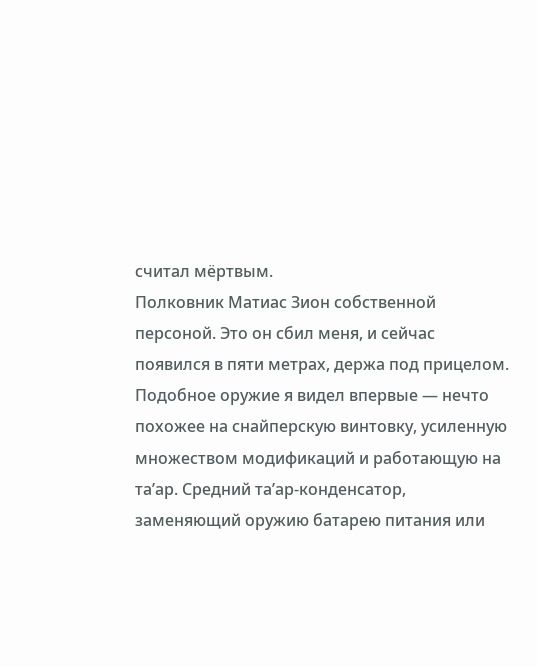считал мёртвым.
Полковник Матиас Зион собственной персоной. Это он сбил меня, и сейчас появился в пяти метрах, держа под прицелом.
Подобное оружие я видел впервые — нечто похожее на снайперскую винтовку, усиленную множеством модификаций и работающую на та’ар. Средний та’ар-конденсатор, заменяющий оружию батарею питания или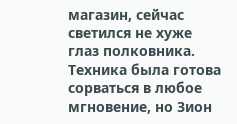магазин, сейчас светился не хуже глаз полковника. Техника была готова сорваться в любое мгновение, но Зион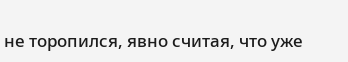не торопился, явно считая, что уже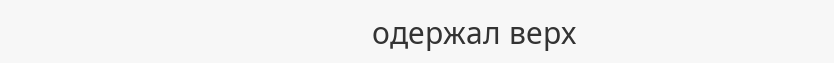одержал верх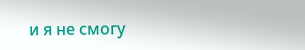и я не смогу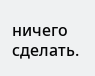ничего сделать.